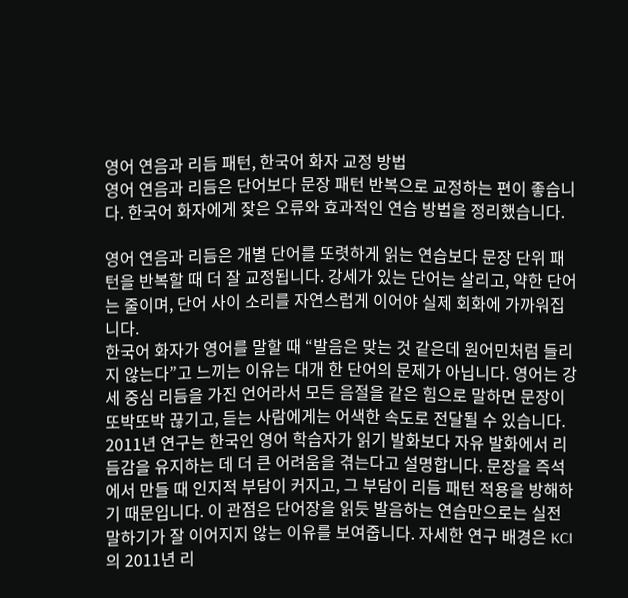영어 연음과 리듬 패턴, 한국어 화자 교정 방법
영어 연음과 리듬은 단어보다 문장 패턴 반복으로 교정하는 편이 좋습니다. 한국어 화자에게 잦은 오류와 효과적인 연습 방법을 정리했습니다.

영어 연음과 리듬은 개별 단어를 또렷하게 읽는 연습보다 문장 단위 패턴을 반복할 때 더 잘 교정됩니다. 강세가 있는 단어는 살리고, 약한 단어는 줄이며, 단어 사이 소리를 자연스럽게 이어야 실제 회화에 가까워집니다.
한국어 화자가 영어를 말할 때 “발음은 맞는 것 같은데 원어민처럼 들리지 않는다”고 느끼는 이유는 대개 한 단어의 문제가 아닙니다. 영어는 강세 중심 리듬을 가진 언어라서 모든 음절을 같은 힘으로 말하면 문장이 또박또박 끊기고, 듣는 사람에게는 어색한 속도로 전달될 수 있습니다.
2011년 연구는 한국인 영어 학습자가 읽기 발화보다 자유 발화에서 리듬감을 유지하는 데 더 큰 어려움을 겪는다고 설명합니다. 문장을 즉석에서 만들 때 인지적 부담이 커지고, 그 부담이 리듬 패턴 적용을 방해하기 때문입니다. 이 관점은 단어장을 읽듯 발음하는 연습만으로는 실전 말하기가 잘 이어지지 않는 이유를 보여줍니다. 자세한 연구 배경은 KCI의 2011년 리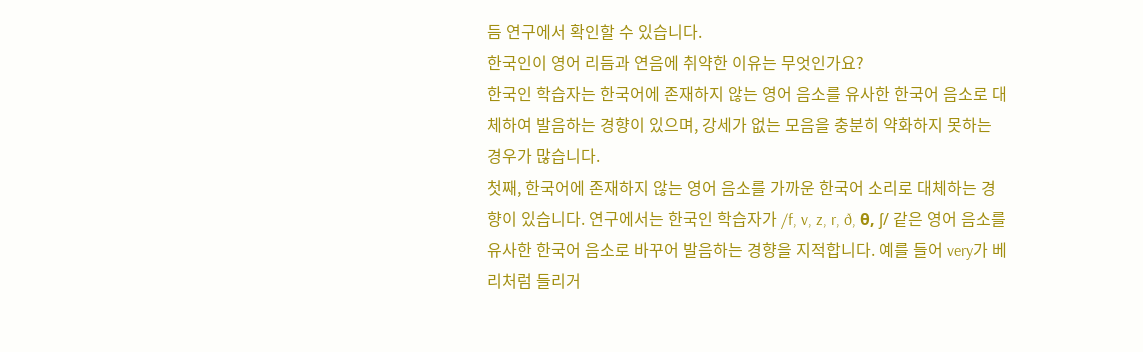듬 연구에서 확인할 수 있습니다.
한국인이 영어 리듬과 연음에 취약한 이유는 무엇인가요?
한국인 학습자는 한국어에 존재하지 않는 영어 음소를 유사한 한국어 음소로 대체하여 발음하는 경향이 있으며, 강세가 없는 모음을 충분히 약화하지 못하는 경우가 많습니다.
첫째, 한국어에 존재하지 않는 영어 음소를 가까운 한국어 소리로 대체하는 경향이 있습니다. 연구에서는 한국인 학습자가 /f, v, z, r, ð, θ, ʃ/ 같은 영어 음소를 유사한 한국어 음소로 바꾸어 발음하는 경향을 지적합니다. 예를 들어 very가 베리처럼 들리거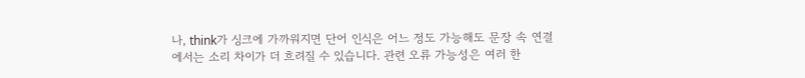나, think가 싱크에 가까워지면 단어 인식은 어느 정도 가능해도 문장 속 연결에서는 소리 차이가 더 흐려질 수 있습니다. 관련 오류 가능성은 여러 한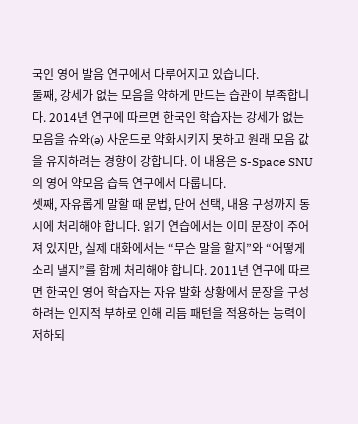국인 영어 발음 연구에서 다루어지고 있습니다.
둘째, 강세가 없는 모음을 약하게 만드는 습관이 부족합니다. 2014년 연구에 따르면 한국인 학습자는 강세가 없는 모음을 슈와(ə) 사운드로 약화시키지 못하고 원래 모음 값을 유지하려는 경향이 강합니다. 이 내용은 S-Space SNU의 영어 약모음 습득 연구에서 다룹니다.
셋째, 자유롭게 말할 때 문법, 단어 선택, 내용 구성까지 동시에 처리해야 합니다. 읽기 연습에서는 이미 문장이 주어져 있지만, 실제 대화에서는 “무슨 말을 할지”와 “어떻게 소리 낼지”를 함께 처리해야 합니다. 2011년 연구에 따르면 한국인 영어 학습자는 자유 발화 상황에서 문장을 구성하려는 인지적 부하로 인해 리듬 패턴을 적용하는 능력이 저하되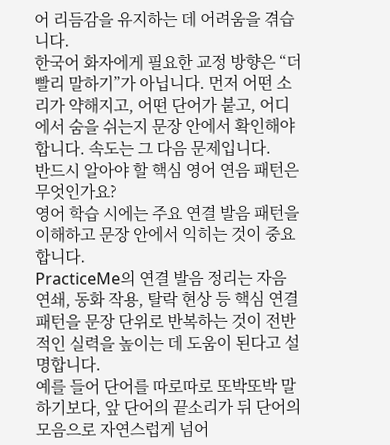어 리듬감을 유지하는 데 어려움을 겪습니다.
한국어 화자에게 필요한 교정 방향은 “더 빨리 말하기”가 아닙니다. 먼저 어떤 소리가 약해지고, 어떤 단어가 붙고, 어디에서 숨을 쉬는지 문장 안에서 확인해야 합니다. 속도는 그 다음 문제입니다.
반드시 알아야 할 핵심 영어 연음 패턴은 무엇인가요?
영어 학습 시에는 주요 연결 발음 패턴을 이해하고 문장 안에서 익히는 것이 중요합니다.
PracticeMe의 연결 발음 정리는 자음 연쇄, 동화 작용, 탈락 현상 등 핵심 연결 패턴을 문장 단위로 반복하는 것이 전반적인 실력을 높이는 데 도움이 된다고 설명합니다.
예를 들어 단어를 따로따로 또박또박 말하기보다, 앞 단어의 끝소리가 뒤 단어의 모음으로 자연스럽게 넘어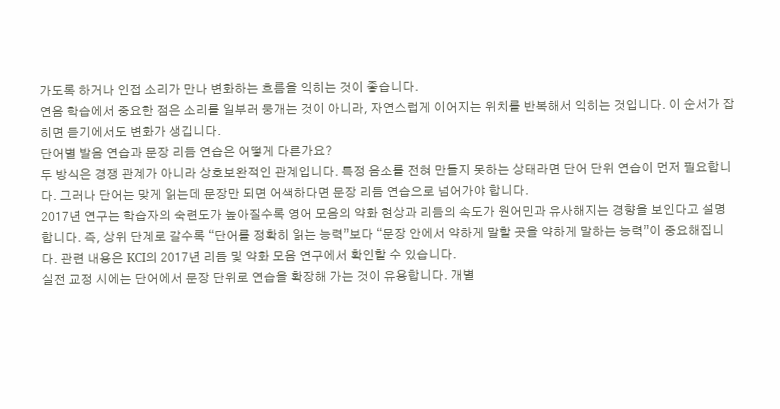가도록 하거나 인접 소리가 만나 변화하는 흐름을 익히는 것이 좋습니다.
연음 학습에서 중요한 점은 소리를 일부러 뭉개는 것이 아니라, 자연스럽게 이어지는 위치를 반복해서 익히는 것입니다. 이 순서가 잡히면 듣기에서도 변화가 생깁니다.
단어별 발음 연습과 문장 리듬 연습은 어떻게 다른가요?
두 방식은 경쟁 관계가 아니라 상호보완적인 관계입니다. 특정 음소를 전혀 만들지 못하는 상태라면 단어 단위 연습이 먼저 필요합니다. 그러나 단어는 맞게 읽는데 문장만 되면 어색하다면 문장 리듬 연습으로 넘어가야 합니다.
2017년 연구는 학습자의 숙련도가 높아질수록 영어 모음의 약화 현상과 리듬의 속도가 원어민과 유사해지는 경향을 보인다고 설명합니다. 즉, 상위 단계로 갈수록 “단어를 정확히 읽는 능력”보다 “문장 안에서 약하게 말할 곳을 약하게 말하는 능력”이 중요해집니다. 관련 내용은 KCI의 2017년 리듬 및 약화 모음 연구에서 확인할 수 있습니다.
실전 교정 시에는 단어에서 문장 단위로 연습을 확장해 가는 것이 유용합니다. 개별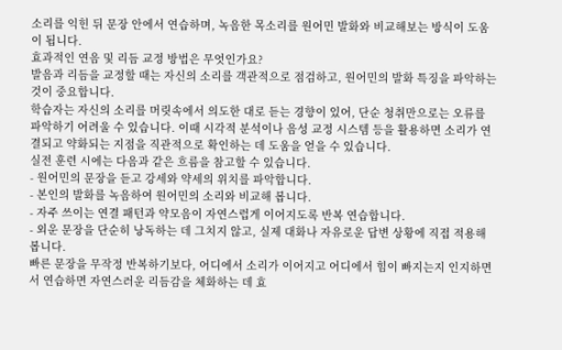소리를 익힌 뒤 문장 안에서 연습하며, 녹음한 목소리를 원어민 발화와 비교해보는 방식이 도움이 됩니다.
효과적인 연음 및 리듬 교정 방법은 무엇인가요?
발음과 리듬을 교정할 때는 자신의 소리를 객관적으로 점검하고, 원어민의 발화 특징을 파악하는 것이 중요합니다.
학습자는 자신의 소리를 머릿속에서 의도한 대로 듣는 경향이 있어, 단순 청취만으로는 오류를 파악하기 어려울 수 있습니다. 이때 시각적 분석이나 음성 교정 시스템 등을 활용하면 소리가 연결되고 약화되는 지점을 직관적으로 확인하는 데 도움을 얻을 수 있습니다.
실전 훈련 시에는 다음과 같은 흐름을 참고할 수 있습니다.
- 원어민의 문장을 듣고 강세와 약세의 위치를 파악합니다.
- 본인의 발화를 녹음하여 원어민의 소리와 비교해 봅니다.
- 자주 쓰이는 연결 패턴과 약모음이 자연스럽게 이어지도록 반복 연습합니다.
- 외운 문장을 단순히 낭독하는 데 그치지 않고, 실제 대화나 자유로운 답변 상황에 직접 적용해 봅니다.
빠른 문장을 무작정 반복하기보다, 어디에서 소리가 이어지고 어디에서 힘이 빠지는지 인지하면서 연습하면 자연스러운 리듬감을 체화하는 데 효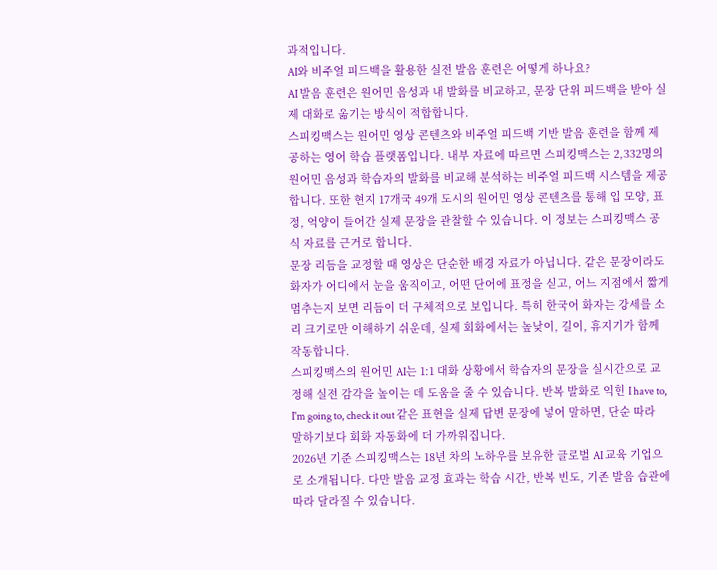과적입니다.
AI와 비주얼 피드백을 활용한 실전 발음 훈련은 어떻게 하나요?
AI 발음 훈련은 원어민 음성과 내 발화를 비교하고, 문장 단위 피드백을 받아 실제 대화로 옮기는 방식이 적합합니다.
스피킹맥스는 원어민 영상 콘텐츠와 비주얼 피드백 기반 발음 훈련을 함께 제공하는 영어 학습 플랫폼입니다. 내부 자료에 따르면 스피킹맥스는 2,332명의 원어민 음성과 학습자의 발화를 비교해 분석하는 비주얼 피드백 시스템을 제공합니다. 또한 현지 17개국 49개 도시의 원어민 영상 콘텐츠를 통해 입 모양, 표정, 억양이 들어간 실제 문장을 관찰할 수 있습니다. 이 정보는 스피킹맥스 공식 자료를 근거로 합니다.
문장 리듬을 교정할 때 영상은 단순한 배경 자료가 아닙니다. 같은 문장이라도 화자가 어디에서 눈을 움직이고, 어떤 단어에 표정을 싣고, 어느 지점에서 짧게 멈추는지 보면 리듬이 더 구체적으로 보입니다. 특히 한국어 화자는 강세를 소리 크기로만 이해하기 쉬운데, 실제 회화에서는 높낮이, 길이, 휴지기가 함께 작동합니다.
스피킹맥스의 원어민 AI는 1:1 대화 상황에서 학습자의 문장을 실시간으로 교정해 실전 감각을 높이는 데 도움을 줄 수 있습니다. 반복 발화로 익힌 I have to, I'm going to, check it out 같은 표현을 실제 답변 문장에 넣어 말하면, 단순 따라 말하기보다 회화 자동화에 더 가까워집니다.
2026년 기준 스피킹맥스는 18년 차의 노하우를 보유한 글로벌 AI 교육 기업으로 소개됩니다. 다만 발음 교정 효과는 학습 시간, 반복 빈도, 기존 발음 습관에 따라 달라질 수 있습니다.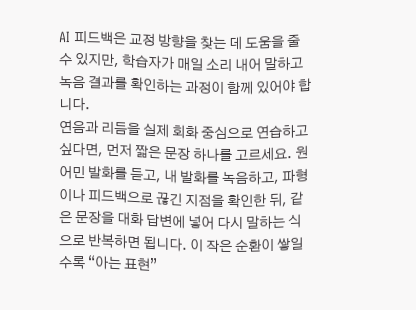AI 피드백은 교정 방향을 찾는 데 도움을 줄 수 있지만, 학습자가 매일 소리 내어 말하고 녹음 결과를 확인하는 과정이 함께 있어야 합니다.
연음과 리듬을 실제 회화 중심으로 연습하고 싶다면, 먼저 짧은 문장 하나를 고르세요. 원어민 발화를 듣고, 내 발화를 녹음하고, 파형이나 피드백으로 끊긴 지점을 확인한 뒤, 같은 문장을 대화 답변에 넣어 다시 말하는 식으로 반복하면 됩니다. 이 작은 순환이 쌓일수록 “아는 표현”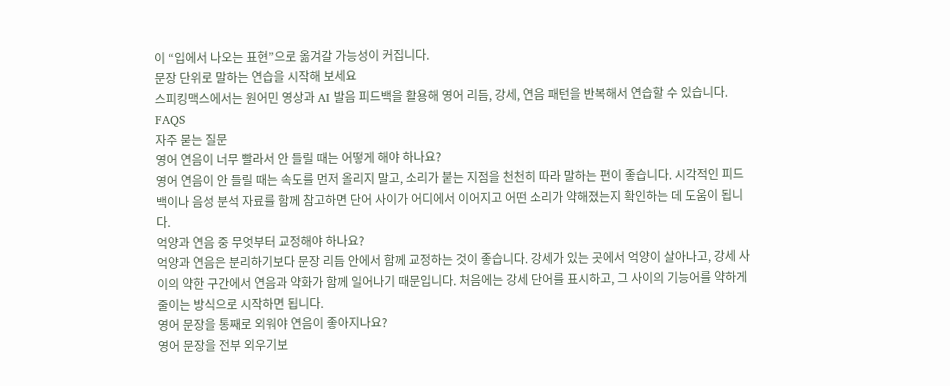이 “입에서 나오는 표현”으로 옮겨갈 가능성이 커집니다.
문장 단위로 말하는 연습을 시작해 보세요
스피킹맥스에서는 원어민 영상과 AI 발음 피드백을 활용해 영어 리듬, 강세, 연음 패턴을 반복해서 연습할 수 있습니다.
FAQS
자주 묻는 질문
영어 연음이 너무 빨라서 안 들릴 때는 어떻게 해야 하나요?
영어 연음이 안 들릴 때는 속도를 먼저 올리지 말고, 소리가 붙는 지점을 천천히 따라 말하는 편이 좋습니다. 시각적인 피드백이나 음성 분석 자료를 함께 참고하면 단어 사이가 어디에서 이어지고 어떤 소리가 약해졌는지 확인하는 데 도움이 됩니다.
억양과 연음 중 무엇부터 교정해야 하나요?
억양과 연음은 분리하기보다 문장 리듬 안에서 함께 교정하는 것이 좋습니다. 강세가 있는 곳에서 억양이 살아나고, 강세 사이의 약한 구간에서 연음과 약화가 함께 일어나기 때문입니다. 처음에는 강세 단어를 표시하고, 그 사이의 기능어를 약하게 줄이는 방식으로 시작하면 됩니다.
영어 문장을 통째로 외워야 연음이 좋아지나요?
영어 문장을 전부 외우기보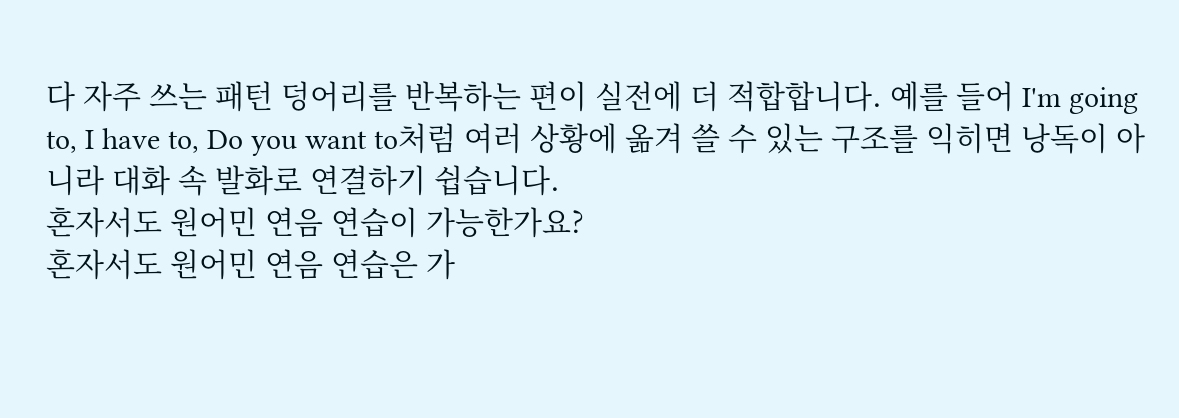다 자주 쓰는 패턴 덩어리를 반복하는 편이 실전에 더 적합합니다. 예를 들어 I'm going to, I have to, Do you want to처럼 여러 상황에 옮겨 쓸 수 있는 구조를 익히면 낭독이 아니라 대화 속 발화로 연결하기 쉽습니다.
혼자서도 원어민 연음 연습이 가능한가요?
혼자서도 원어민 연음 연습은 가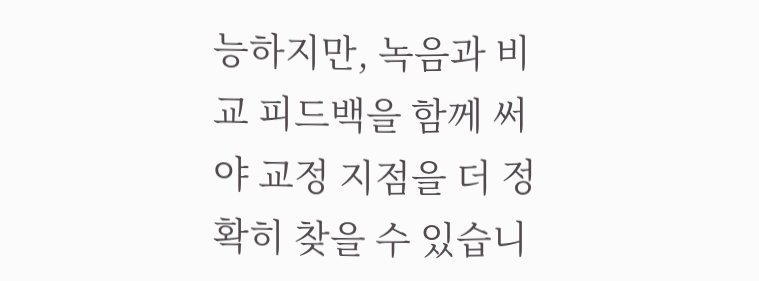능하지만, 녹음과 비교 피드백을 함께 써야 교정 지점을 더 정확히 찾을 수 있습니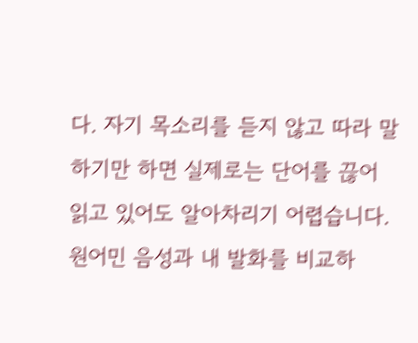다. 자기 목소리를 듣지 않고 따라 말하기만 하면 실제로는 단어를 끊어 읽고 있어도 알아차리기 어렵습니다. 원어민 음성과 내 발화를 비교하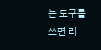는 도구를 쓰면 리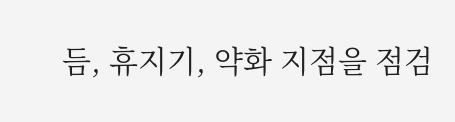듬, 휴지기, 약화 지점을 점검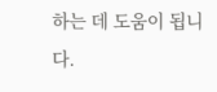하는 데 도움이 됩니다.